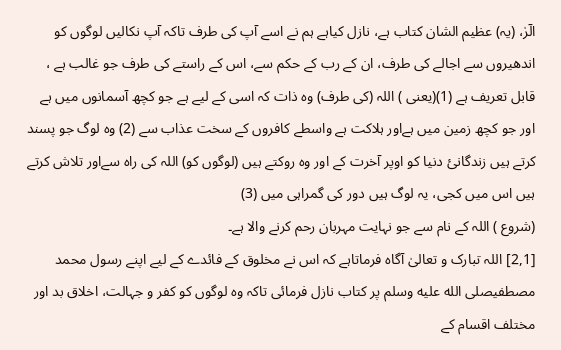الٓرٰ، (یہ) عظیم الشان کتاب ہے، نازل کیاہے ہم نے اسے آپ کی طرف تاکہ آپ نکالیں لوگوں کو اندھیروں سے اجالے کی طرف، ان کے رب کے حکم سے، اس کے راستے کی طرف جو غالب ہے ، قابل تعریف ہے (1)(یعنی ) اللہ (کی طرف) وہ ذات کہ اسی کے لیے ہے جو کچھ آسمانوں میں ہے اور جو کچھ زمین میں ہےاور ہلاکت ہے واسطے کافروں کے سخت عذاب سے (2) وہ لوگ جو پسند کرتے ہیں زندگانیٔ دنیا کو اوپر آخرت کے اور وہ روکتے ہیں (لوگوں کو) اللہ کی راہ سےاور تلاش کرتے ہیں اس میں کجی، یہ لوگ ہیں دور کی گمراہی میں (3)
(شروع ) اللہ کے نام سے جو نہایت مہربان رحم کرنے والا ہے۔
[2,1] اللہ تبارک و تعالیٰ آگاہ فرماتاہے کہ اس نے مخلوق کے فائدے کے لیے اپنے رسول محمد مصطفیصلى الله عليه وسلم پر کتاب نازل فرمائی تاکہ وہ لوگوں کو کفر و جہالت، اخلاق بد اور مختلف اقسام کے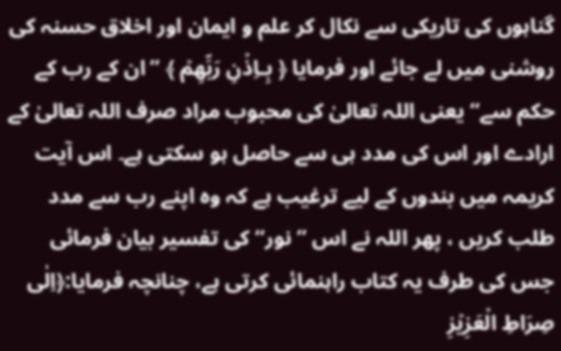گناہوں کی تاریکی سے نکال کر علم و ایمان اور اخلاق حسنہ کی روشنی میں لے جائے اور فرمایا ﴿ بِـاِذۡنِ رَبِّهِمۡ ﴾ ’’ان کے رب کے حکم سے‘‘ یعنی اللہ تعالیٰ کی محبوب مراد صرف اللہ تعالیٰ کے ارادے اور اس کی مدد ہی سے حاصل ہو سکتی ہے۔ اس آیت کریمہ میں بندوں کے لیے ترغیب ہے کہ وہ اپنے رب سے مدد طلب کریں ، پھر اللہ نے اس ’’نور‘‘ کی تفسیر بیان فرمائی جس کی طرف یہ کتاب راہنمائی کرتی ہے، چنانچہ فرمایا:﴿اِلٰى صِرَاطِ الۡعَزِيۡزِ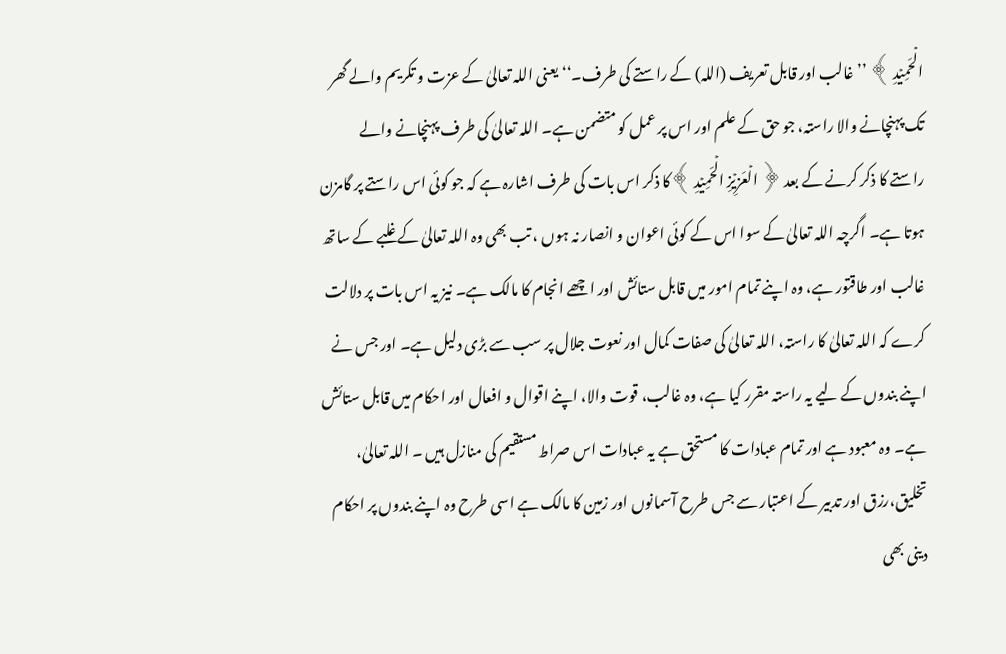الۡحَمِيۡدِ ﴾ ’’غالب اور قابل تعریف (اللہ) کے راستے کی طرف۔‘‘ یعنی اللہ تعالیٰ کے عزت و تکریم والے گھر تک پہنچانے والا راستہ، جو حق کے علم اور اس پر عمل کو متضمن ہے۔ اللہ تعالیٰ کی طرف پہنچانے والے راستے کا ذکر کرنے کے بعد ﴿ الۡعَزِيۡزِ الۡحَمِيۡدِ ﴾کا ذکر اس بات کی طرف اشارہ ہے کہ جو کوئی اس راستے پر گامزن ہوتا ہے۔ اگرچہ اللہ تعالیٰ کے سوا اس کے کوئی اعوان و انصار نہ ہوں ، تب بھی وہ اللہ تعالیٰ کے غلبے کے ساتھ غالب اور طاقتور ہے، وہ اپنے تمام امور میں قابل ستائش اور اچھے انجام کا مالک ہے۔ نیز یہ اس بات پر دلالت کرے کہ اللہ تعالیٰ کا راستہ، اللہ تعالیٰ کی صفات کمال اور نعوت جلال پر سب سے بڑی دلیل ہے۔ اور جس نے اپنے بندوں کے لیے یہ راستہ مقرر کیا ہے، وہ غالب، قوت والا، اپنے اقوال و افعال اور احکام میں قابل ستائش ہے۔ وہ معبود ہے اور تمام عبادات کا مستحق ہے یہ عبادات اس صراط مستقیم کی منازل ہیں ۔ اللہ تعالیٰ، تخلیق،رزق اور تدبیر کے اعتبار سے جس طرح آسمانوں اور زمین کا مالک ہے اسی طرح وہ اپنے بندوں پر احکام دینی بھی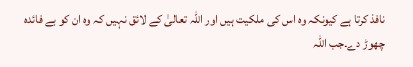نافذ کرتا ہے کیونکہ وہ اس کی ملکیت ہیں اور اللہ تعالیٰ کے لائق نہیں کہ وہ ان کو بے فائدہ چھوڑ دے۔جب اللہ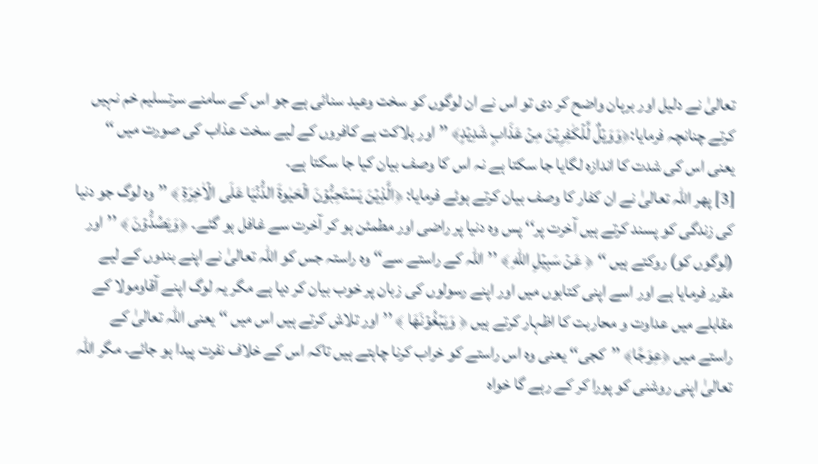تعالیٰ نے دلیل اور برہان واضح کر دی تو اس نے ان لوگوں کو سخت وعید سنائی ہے جو اس کے سامنے سرتسلیم خم نہیں کرتے چنانچہ فرمایا:﴿وَوَيۡلٌ لِّلۡكٰفِرِيۡنَ مِنۡ عَذَابٍ شَدِيۡدٍ﴾ ’’اور ہلاکت ہے کافروں کے لیے سخت عذاب کی صورت میں ‘‘ یعنی اس کی شدت کا اندازہ لگایا جا سکتا ہے نہ اس کا وصف بیان کیا جا سکتا ہے۔
[3] پھر اللہ تعالیٰ نے ان کفار کا وصف بیان کرتے ہوئے فرمایا: ﴿الَّذِيۡنَ يَسۡتَحِبُّوۡنَ الۡحَيٰوةَ الدُّنۡيَا عَلَى الۡاٰخِرَةِ ﴾ ’’وہ لوگ جو دنیا کی زندگی کو پسند کرتے ہیں آخرت پر‘‘ پس وہ دنیا پر راضی اور مطمئن ہو کر آخرت سے غافل ہو گئے۔ ﴿وَيَصُدُّوۡنَ ﴾ ’’اور (لوگوں کو) روکتے ہیں ‘‘ ﴿ عَنۡ سَبِيۡلِ اللّٰهِ ﴾ ’’اللہ کے راستے سے‘‘ وہ راستہ جس کو اللہ تعالیٰ نے اپنے بندوں کے لیے مقرر فرمایا ہے اور اسے اپنی کتابوں میں اور اپنے رسولوں کی زبان پر خوب بیان کر دیا ہے مگر یہ لوگ اپنے آقاومولا کے مقابلے میں عداوت و محاربت کا اظہار کرتے ہیں ﴿ وَيَبۡغُوۡنَهَا ﴾ ’’اور تلاش کرتے ہیں اس میں ‘‘ یعنی اللہ تعالیٰ کے راستے میں ﴿عِوَجًا﴾ ’’کجی‘‘ یعنی وہ اس راستے کو خراب کرنا چاہتے ہیں تاکہ اس کے خلاف نفرت پیدا ہو جائے۔ مگر اللہ تعالیٰ اپنی روشنی کو پورا کر کے رہے گا خواہ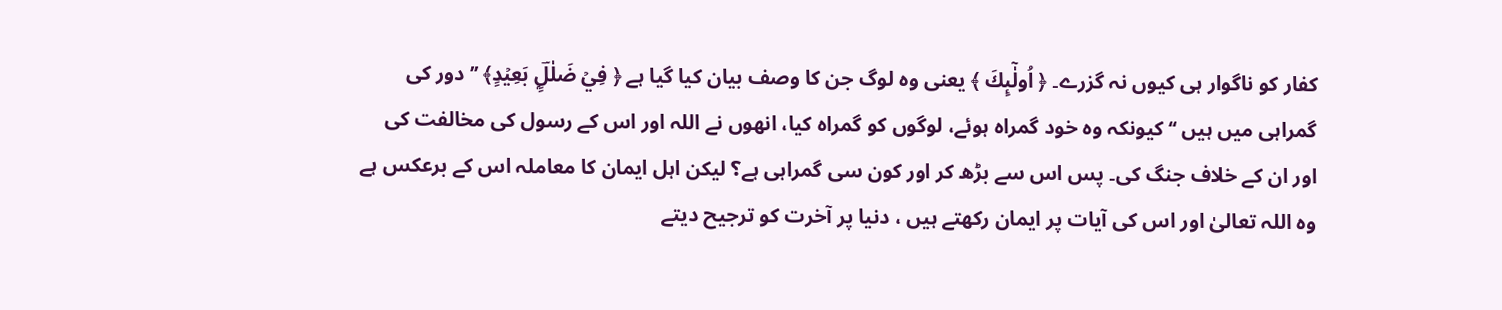کفار کو ناگوار ہی کیوں نہ گزرے۔ ﴿ اُولٰٓىِٕكَ ﴾ یعنی وہ لوگ جن کا وصف بیان کیا گیا ہے ﴿ فِيۡ ضَلٰلٍۭؔ بَعِيۡدٍ﴾ ’’دور کی گمراہی میں ہیں ‘‘ کیونکہ وہ خود گمراہ ہوئے، لوگوں کو گمراہ کیا، انھوں نے اللہ اور اس کے رسول کی مخالفت کی اور ان کے خلاف جنگ کی۔ پس اس سے بڑھ کر اور کون سی گمراہی ہے؟ لیکن اہل ایمان کا معاملہ اس کے برعکس ہے وہ اللہ تعالیٰ اور اس کی آیات پر ایمان رکھتے ہیں ، دنیا پر آخرت کو ترجیح دیتے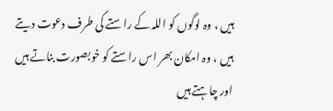ہیں ، وہ لوگوں کو اللہ کے راستے کی طرف دعوت دیتے ہیں ، وہ امکان بھر اس راستے کو خوبصورت بناتے ہیں اور چاہتے ہیں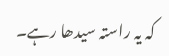کہ یہ راستہ سیدھا رہے۔